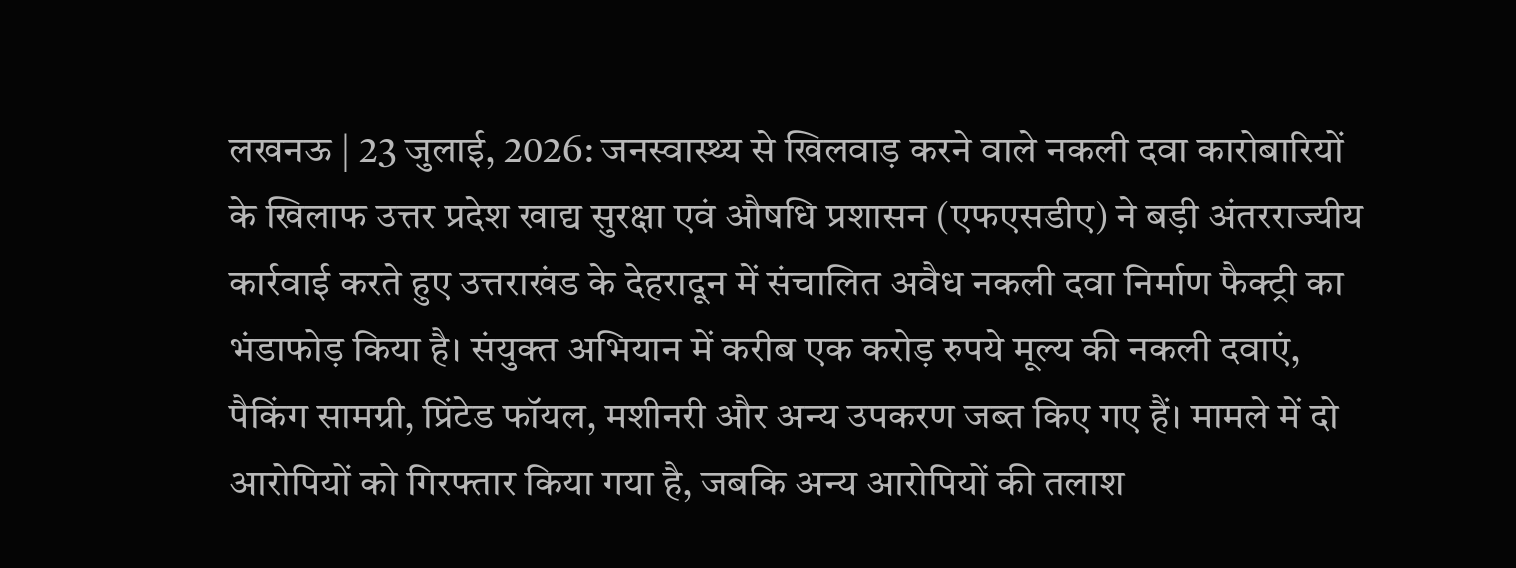लखनऊ | 23 जुलाई, 2026: जनस्वास्थ्य से खिलवाड़ करने वाले नकली दवा कारोबारियों के खिलाफ उत्तर प्रदेश खाद्य सुरक्षा एवं औषधि प्रशासन (एफएसडीए) ने बड़ी अंतरराज्यीय कार्रवाई करते हुए उत्तराखंड के देहरादून में संचालित अवैध नकली दवा निर्माण फैक्ट्री का भंडाफोड़ किया है। संयुक्त अभियान में करीब एक करोड़ रुपये मूल्य की नकली दवाएं, पैकिंग सामग्री, प्रिंटेड फॉयल, मशीनरी और अन्य उपकरण जब्त किए गए हैं। मामले में दो आरोपियों को गिरफ्तार किया गया है, जबकि अन्य आरोपियों की तलाश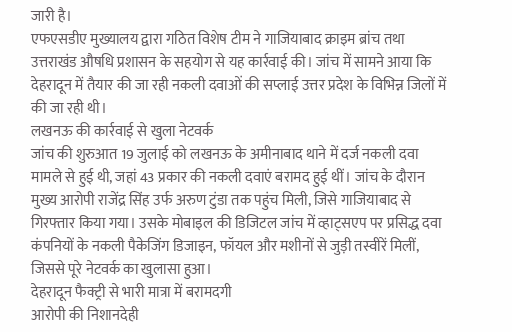जारी है।
एफएसडीए मुख्यालय द्वारा गठित विशेष टीम ने गाजियाबाद क्राइम ब्रांच तथा उत्तराखंड औषधि प्रशासन के सहयोग से यह कार्रवाई की। जांच में सामने आया कि देहरादून में तैयार की जा रही नकली दवाओं की सप्लाई उत्तर प्रदेश के विभिन्न जिलों में की जा रही थी।
लखनऊ की कार्रवाई से खुला नेटवर्क
जांच की शुरुआत 19 जुलाई को लखनऊ के अमीनाबाद थाने में दर्ज नकली दवा मामले से हुई थी, जहां 43 प्रकार की नकली दवाएं बरामद हुई थीं। जांच के दौरान मुख्य आरोपी राजेंद्र सिंह उर्फ अरुण टुंडा तक पहुंच मिली, जिसे गाजियाबाद से गिरफ्तार किया गया। उसके मोबाइल की डिजिटल जांच में व्हाट्सएप पर प्रसिद्ध दवा कंपनियों के नकली पैकेजिंग डिजाइन, फॉयल और मशीनों से जुड़ी तस्वीरें मिलीं, जिससे पूरे नेटवर्क का खुलासा हुआ।
देहरादून फैक्ट्री से भारी मात्रा में बरामदगी
आरोपी की निशानदेही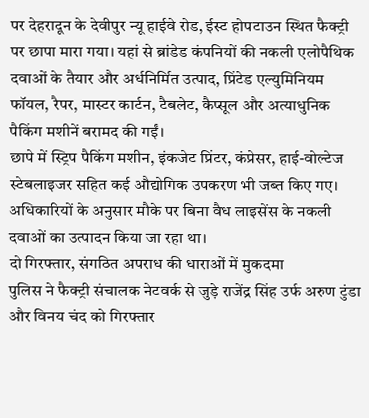पर देहरादून के देवीपुर न्यू हाईवे रोड, ईस्ट होपटाउन स्थित फैक्ट्री पर छापा मारा गया। यहां से ब्रांडेड कंपनियों की नकली एलोपैथिक दवाओं के तैयार और अर्धनिर्मित उत्पाद, प्रिंटेड एल्युमिनियम फॉयल, रैपर, मास्टर कार्टन, टैबलेट, कैप्सूल और अत्याधुनिक पैकिंग मशीनें बरामद की गईं।
छापे में स्ट्रिप पैकिंग मशीन, इंकजेट प्रिंटर, कंप्रेसर, हाई-वोल्टेज स्टेबलाइजर सहित कई औद्योगिक उपकरण भी जब्त किए गए। अधिकारियों के अनुसार मौके पर बिना वैध लाइसेंस के नकली दवाओं का उत्पादन किया जा रहा था।
दो गिरफ्तार, संगठित अपराध की धाराओं में मुकदमा
पुलिस ने फैक्ट्री संचालक नेटवर्क से जुड़े राजेंद्र सिंह उर्फ अरुण टुंडा और विनय चंद को गिरफ्तार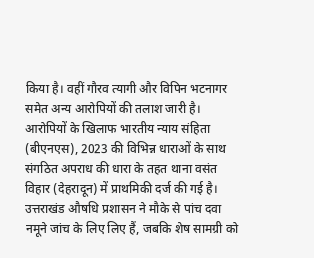किया है। वहीं गौरव त्यागी और विपिन भटनागर समेत अन्य आरोपियों की तलाश जारी है।
आरोपियों के खिलाफ भारतीय न्याय संहिता (बीएनएस), 2023 की विभिन्न धाराओं के साथ संगठित अपराध की धारा के तहत थाना वसंत विहार (देहरादून) में प्राथमिकी दर्ज की गई है। उत्तराखंड औषधि प्रशासन ने मौके से पांच दवा नमूने जांच के लिए लिए हैं, जबकि शेष सामग्री को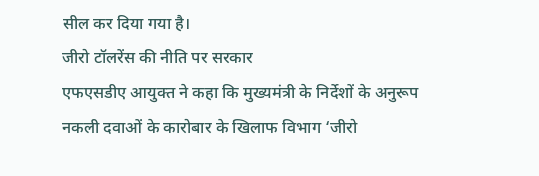सील कर दिया गया है।
जीरो टॉलरेंस की नीति पर सरकार
एफएसडीए आयुक्त ने कहा कि मुख्यमंत्री के निर्देशों के अनुरूप नकली दवाओं के कारोबार के खिलाफ विभाग ‘जीरो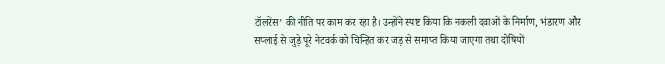टॉलरेंस’ की नीति पर काम कर रहा है। उन्होंने स्पष्ट किया कि नकली दवाओं के निर्माण, भंडारण और सप्लाई से जुड़े पूरे नेटवर्क को चिन्हित कर जड़ से समाप्त किया जाएगा तथा दोषियों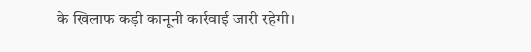के खिलाफ कड़ी कानूनी कार्रवाई जारी रहेगी।